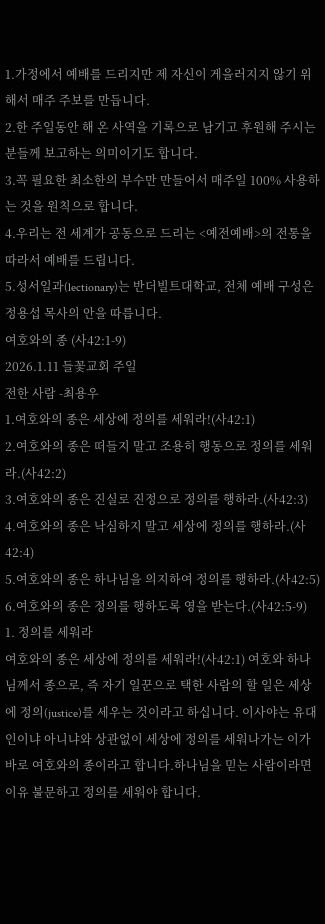1.가정에서 예배를 드리지만 제 자신이 게을러지지 않기 위해서 매주 주보를 만듭니다.
2.한 주일동안 해 온 사역을 기록으로 남기고 후원해 주시는 분들께 보고하는 의미이기도 합니다.
3.꼭 필요한 최소한의 부수만 만들어서 매주일 100% 사용하는 것을 원칙으로 합니다.
4.우리는 전 세계가 공동으로 드리는 <예전예배>의 전통을 따라서 예배를 드립니다.
5.성서일과(lectionary)는 반더빌트대학교, 전체 예배 구성은 정용섭 목사의 안을 따릅니다.
여호와의 종 (사42:1-9)
2026.1.11 들꽃교회 주일
전한 사람 -최용우
1.여호와의 종은 세상에 정의를 세워라!(사42:1)
2.여호와의 종은 떠들지 말고 조용히 행동으로 정의를 세워라.(사42:2)
3.여호와의 종은 진실로 진정으로 정의를 행하라.(사42:3)
4.여호와의 종은 낙심하지 말고 세상에 정의를 행하라.(사42:4)
5.여호와의 종은 하나님을 의지하여 정의를 행하라.(사42:5)
6.여호와의 종은 정의를 행하도록 영을 받는다.(사42:5-9)
1. 정의를 세워라
여호와의 종은 세상에 정의를 세워라!(사42:1) 여호와 하나님께서 종으로, 즉 자기 일꾼으로 택한 사람의 할 일은 세상에 정의(justice)를 세우는 것이라고 하십니다. 이사야는 유대인이냐 아니냐와 상관없이 세상에 정의를 세워나가는 이가 바로 여호와의 종이라고 합니다.하나님을 믿는 사람이라면 이유 불문하고 정의를 세워야 합니다.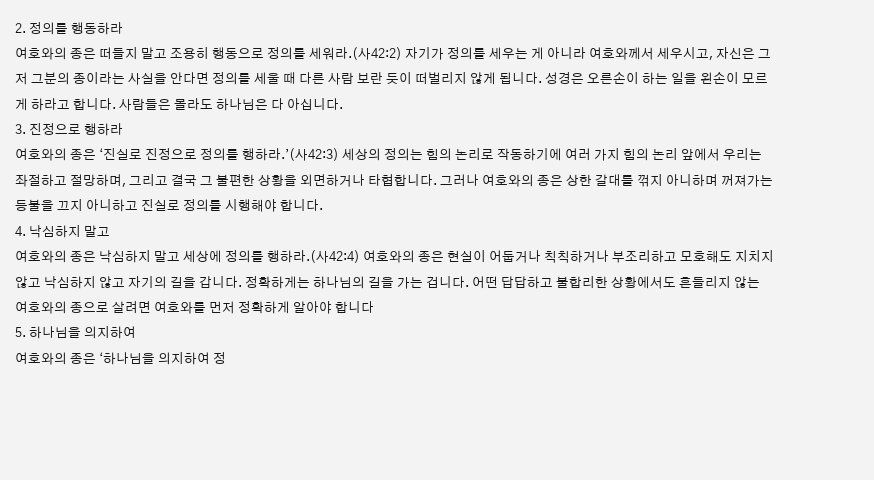2. 정의를 행동하라
여호와의 종은 떠들지 말고 조용히 행동으로 정의를 세워라.(사42:2) 자기가 정의를 세우는 게 아니라 여호와께서 세우시고, 자신은 그저 그분의 종이라는 사실을 안다면 정의를 세울 때 다른 사람 보란 듯이 떠벌리지 않게 됩니다. 성경은 오른손이 하는 일을 왼손이 모르게 하라고 합니다. 사람들은 몰라도 하나님은 다 아십니다.
3. 진정으로 행하라
여호와의 종은 ‘진실로 진정으로 정의를 행하라.’(사42:3) 세상의 정의는 힘의 논리로 작동하기에 여러 가지 힘의 논리 앞에서 우리는 좌절하고 절망하며, 그리고 결국 그 불편한 상황을 외면하거나 타협합니다. 그러나 여호와의 종은 상한 갈대를 꺾지 아니하며 꺼져가는 등불을 끄지 아니하고 진실로 정의를 시행해야 합니다.
4. 낙심하지 말고
여호와의 종은 낙심하지 말고 세상에 정의를 행하라.(사42:4) 여호와의 종은 현실이 어둡거나 칙칙하거나 부조리하고 모호해도 지치지 않고 낙심하지 않고 자기의 길을 갑니다. 정확하게는 하나님의 길을 가는 겁니다. 어떤 답답하고 불합리한 상황에서도 흔들리지 않는 여호와의 종으로 살려면 여호와를 먼저 정확하게 알아야 합니다
5. 하나님을 의지하여
여호와의 종은 ‘하나님을 의지하여 정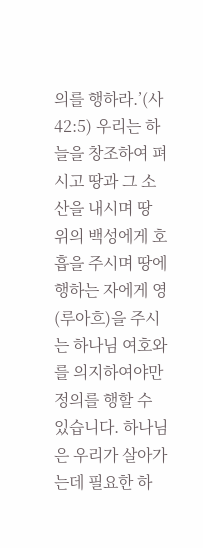의를 행하라.’(사42:5) 우리는 하늘을 창조하여 펴시고 땅과 그 소산을 내시며 땅 위의 백성에게 호흡을 주시며 땅에 행하는 자에게 영(루아흐)을 주시는 하나님 여호와를 의지하여야만 정의를 행할 수 있습니다. 하나님은 우리가 살아가는데 필요한 하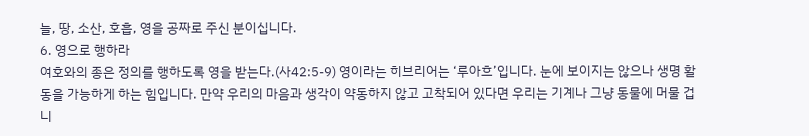늘, 땅, 소산, 호흡, 영을 공짜로 주신 분이십니다.
6. 영으로 행하라
여호와의 종은 정의를 행하도록 영을 받는다.(사42:5-9) 영이라는 히브리어는 ‘루아흐’입니다. 눈에 보이지는 않으나 생명 활동을 가능하게 하는 힘입니다. 만약 우리의 마음과 생각이 약동하지 않고 고착되어 있다면 우리는 기계나 그냥 동물에 머물 겁니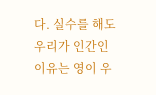다. 실수를 해도 우리가 인간인 이유는 영이 우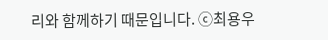리와 함께하기 때문입니다. ⓒ최용우